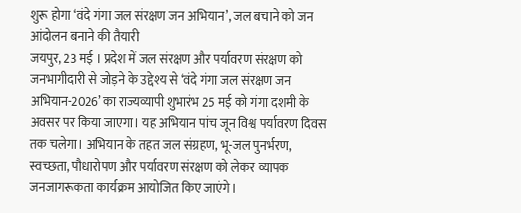शुरू होगा ‘वंदे गंगा जल संरक्षण जन अभियान’, जल बचाने को जन आंदोलन बनाने की तैयारी
जयपुर, 23 मई । प्रदेश में जल संरक्षण और पर्यावरण संरक्षण को जनभागीदारी से जोड़ने के उद्देश्य से ‘वंदे गंगा जल संरक्षण जन अभियान-2026’ का राज्यव्यापी शुभारंभ 25 मई को गंगा दशमी के अवसर पर किया जाएगा। यह अभियान पांच जून विश्व पर्यावरण दिवस तक चलेगा। अभियान के तहत जल संग्रहण, भू-जल पुनर्भरण, स्वच्छता, पौधारोपण और पर्यावरण संरक्षण को लेकर व्यापक जनजागरूकता कार्यक्रम आयोजित किए जाएंगे।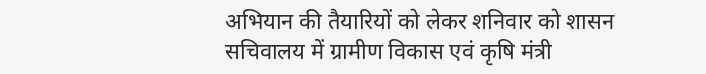अभियान की तैयारियों को लेकर शनिवार को शासन सचिवालय में ग्रामीण विकास एवं कृषि मंत्री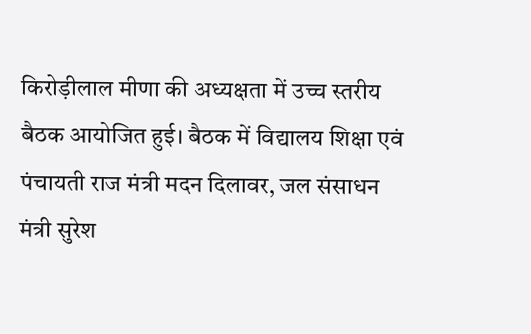किरोड़ीलाल मीणा की अध्यक्षता में उच्च स्तरीय बैठक आयोजित हुई। बैठक में विद्यालय शिक्षा एवं पंचायती राज मंत्री मदन दिलावर, जल संसाधन मंत्री सुरेश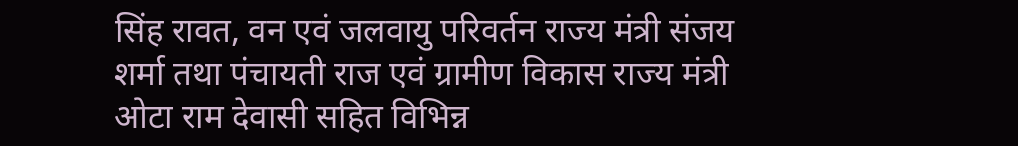सिंह रावत, वन एवं जलवायु परिवर्तन राज्य मंत्री संजय शर्मा तथा पंचायती राज एवं ग्रामीण विकास राज्य मंत्री ओटा राम देवासी सहित विभिन्न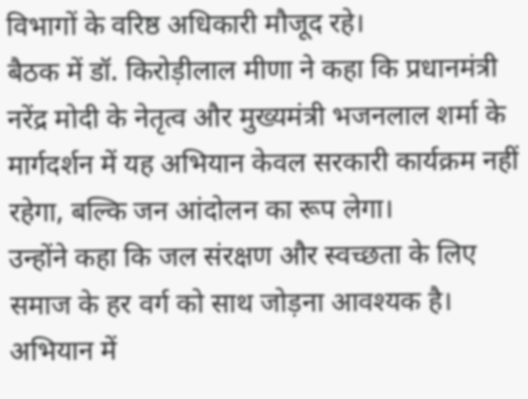विभागों के वरिष्ठ अधिकारी मौजूद रहे।
बैठक में डॉ. किरोड़ीलाल मीणा ने कहा कि प्रधानमंत्री नरेंद्र मोदी के नेतृत्व और मुख्यमंत्री भजनलाल शर्मा के मार्गदर्शन में यह अभियान केवल सरकारी कार्यक्रम नहीं रहेगा, बल्कि जन आंदोलन का रूप लेगा।
उन्होंने कहा कि जल संरक्षण और स्वच्छता के लिए समाज के हर वर्ग को साथ जोड़ना आवश्यक है। अभियान में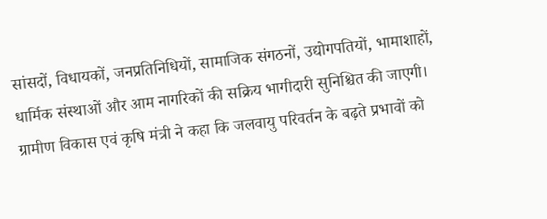सांसदों, विधायकों, जनप्रतिनिधियों, सामाजिक संगठनों, उद्योगपतियों, भामाशाहों, धार्मिक संस्थाओं और आम नागरिकों की सक्रिय भागीदारी सुनिश्चित की जाएगी।
ग्रामीण विकास एवं कृषि मंत्री ने कहा कि जलवायु परिवर्तन के बढ़ते प्रभावों को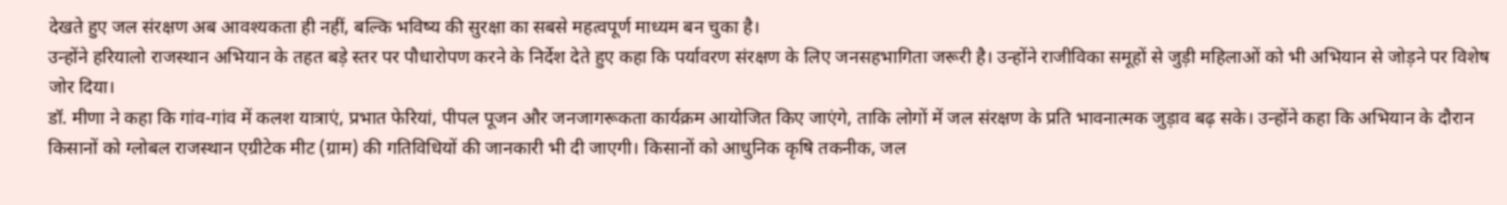देखते हुए जल संरक्षण अब आवश्यकता ही नहीं, बल्कि भविष्य की सुरक्षा का सबसे महत्वपूर्ण माध्यम बन चुका है।
उन्होंने हरियालो राजस्थान अभियान के तहत बड़े स्तर पर पौधारोपण करने के निर्देश देते हुए कहा कि पर्यावरण संरक्षण के लिए जनसहभागिता जरूरी है। उन्होंने राजीविका समूहों से जुड़ी महिलाओं को भी अभियान से जोड़ने पर विशेष जोर दिया।
डॉ. मीणा ने कहा कि गांव-गांव में कलश यात्राएं, प्रभात फेरियां, पीपल पूजन और जनजागरूकता कार्यक्रम आयोजित किए जाएंगे, ताकि लोगों में जल संरक्षण के प्रति भावनात्मक जुड़ाव बढ़ सके। उन्होंने कहा कि अभियान के दौरान किसानों को ग्लोबल राजस्थान एग्रीटेक मीट (ग्राम) की गतिविधियों की जानकारी भी दी जाएगी। किसानों को आधुनिक कृषि तकनीक, जल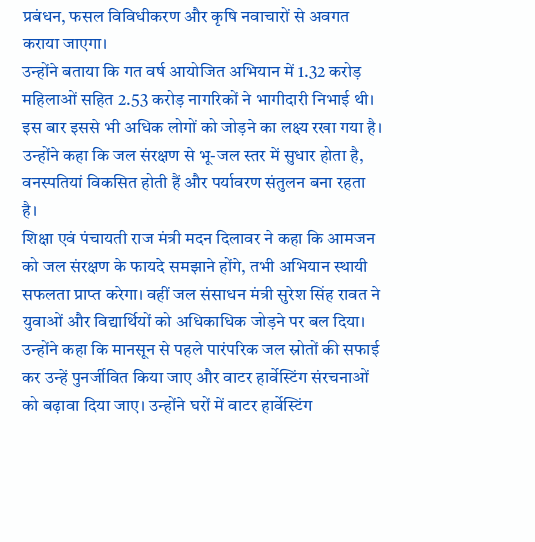प्रबंधन, फसल विविधीकरण और कृषि नवाचारों से अवगत कराया जाएगा।
उन्होंने बताया कि गत वर्ष आयोजित अभियान में 1.32 करोड़ महिलाओं सहित 2.53 करोड़ नागरिकों ने भागीदारी निभाई थी। इस बार इससे भी अधिक लोगों को जोड़ने का लक्ष्य रखा गया है। उन्होंने कहा कि जल संरक्षण से भू-जल स्तर में सुधार होता है, वनस्पतियां विकसित होती हैं और पर्यावरण संतुलन बना रहता है।
शिक्षा एवं पंचायती राज मंत्री मदन दिलावर ने कहा कि आमजन को जल संरक्षण के फायदे समझाने होंगे, तभी अभियान स्थायी सफलता प्राप्त करेगा। वहीं जल संसाधन मंत्री सुरेश सिंह रावत ने युवाओं और विद्यार्थियों को अधिकाधिक जोड़ने पर बल दिया। उन्होंने कहा कि मानसून से पहले पारंपरिक जल स्रोतों की सफाई कर उन्हें पुनर्जीवित किया जाए और वाटर हार्वेस्टिंग संरचनाओं को बढ़ावा दिया जाए। उन्होंने घरों में वाटर हार्वेस्टिंग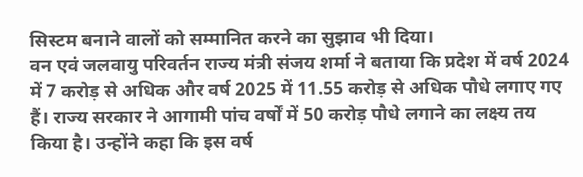सिस्टम बनाने वालों को सम्मानित करने का सुझाव भी दिया।
वन एवं जलवायु परिवर्तन राज्य मंत्री संजय शर्मा ने बताया कि प्रदेश में वर्ष 2024 में 7 करोड़ से अधिक और वर्ष 2025 में 11.55 करोड़ से अधिक पौधे लगाए गए हैं। राज्य सरकार ने आगामी पांच वर्षों में 50 करोड़ पौधे लगाने का लक्ष्य तय किया है। उन्होंने कहा कि इस वर्ष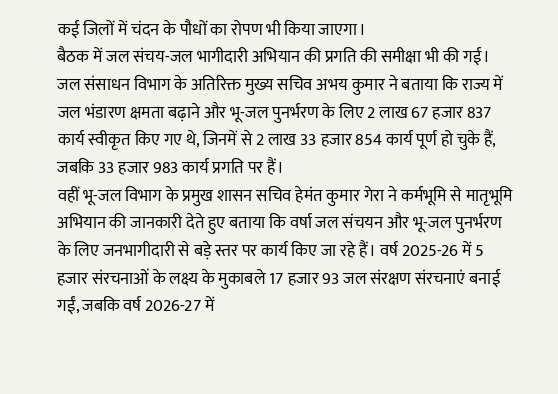कई जिलों में चंदन के पौधों का रोपण भी किया जाएगा।
बैठक में जल संचय-जल भागीदारी अभियान की प्रगति की समीक्षा भी की गई। जल संसाधन विभाग के अतिरिक्त मुख्य सचिव अभय कुमार ने बताया कि राज्य में जल भंडारण क्षमता बढ़ाने और भू-जल पुनर्भरण के लिए 2 लाख 67 हजार 837 कार्य स्वीकृत किए गए थे, जिनमें से 2 लाख 33 हजार 854 कार्य पूर्ण हो चुके हैं, जबकि 33 हजार 983 कार्य प्रगति पर हैं।
वहीं भू-जल विभाग के प्रमुख शासन सचिव हेमंत कुमार गेरा ने कर्मभूमि से मातृभूमि अभियान की जानकारी देते हुए बताया कि वर्षा जल संचयन और भू-जल पुनर्भरण के लिए जनभागीदारी से बड़े स्तर पर कार्य किए जा रहे हैं। वर्ष 2025-26 में 5 हजार संरचनाओं के लक्ष्य के मुकाबले 17 हजार 93 जल संरक्षण संरचनाएं बनाई गईं, जबकि वर्ष 2026-27 में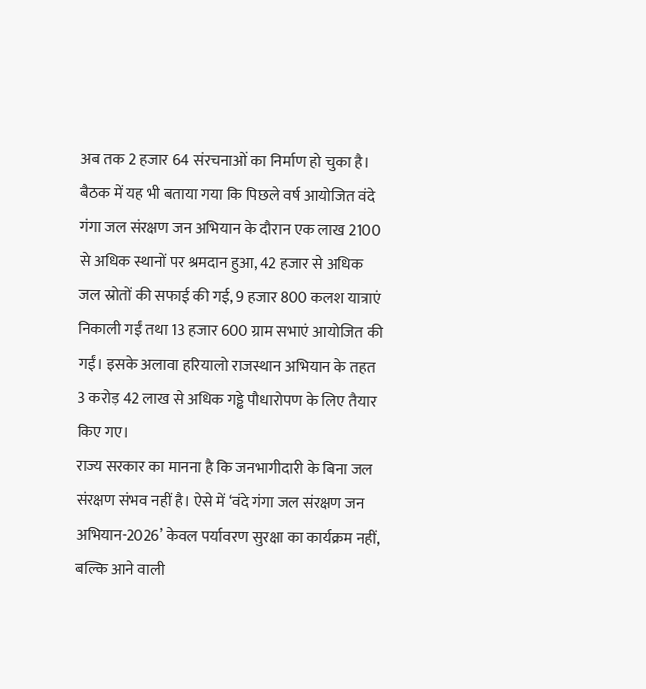अब तक 2 हजार 64 संरचनाओं का निर्माण हो चुका है।
बैठक में यह भी बताया गया कि पिछले वर्ष आयोजित वंदे गंगा जल संरक्षण जन अभियान के दौरान एक लाख 2100 से अधिक स्थानों पर श्रमदान हुआ, 42 हजार से अधिक जल स्रोतों की सफाई की गई, 9 हजार 800 कलश यात्राएं निकाली गईं तथा 13 हजार 600 ग्राम सभाएं आयोजित की गईं। इसके अलावा हरियालो राजस्थान अभियान के तहत 3 करोड़ 42 लाख से अधिक गड्ढे पौधारोपण के लिए तैयार किए गए।
राज्य सरकार का मानना है कि जनभागीदारी के बिना जल संरक्षण संभव नहीं है। ऐसे में ‘वंदे गंगा जल संरक्षण जन अभियान-2026’ केवल पर्यावरण सुरक्षा का कार्यक्रम नहीं, बल्कि आने वाली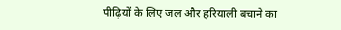पीढ़ियों के लिए जल और हरियाली बचाने का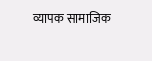व्यापक सामाजिक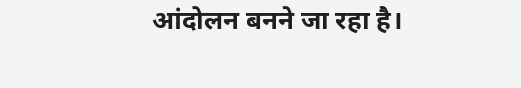आंदोलन बनने जा रहा है।